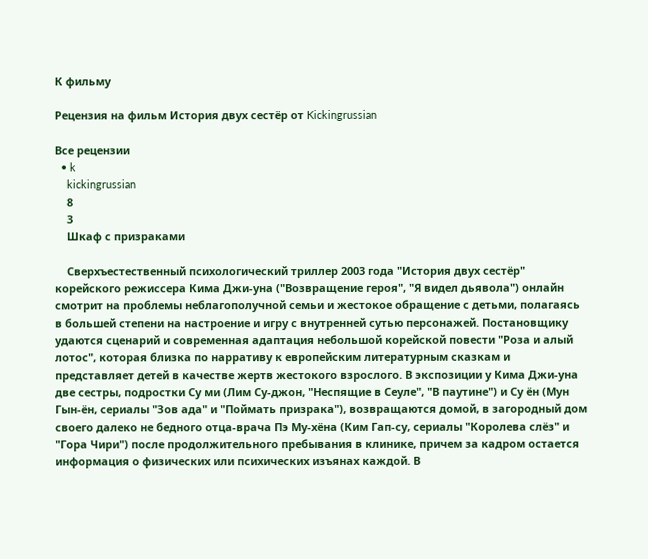К фильму

Рецензия на фильм История двух сестёр от Kickingrussian

Все рецензии
  • k
    kickingrussian
    8
    3
    Шкаф с призраками

    Сверхъестественный психологический триллер 2003 года "История двух сестёр" корейского режиссера Кима Джи-уна ("Возвращение героя", "Я видел дьявола") онлайн смотрит на проблемы неблагополучной семьи и жестокое обращение с детьми, полагаясь в большей степени на настроение и игру с внутренней сутью персонажей. Постановщику удаются сценарий и современная адаптация небольшой корейской повести "Роза и алый лотос", которая близка по нарративу к европейским литературным сказкам и представляет детей в качестве жертв жестокого взрослого. В экспозиции у Кима Джи-уна две сестры, подростки Су ми (Лим Су-джон, "Неспящие в Сеуле", "В паутине") и Су ён (Мун Гын-ён, сериалы "Зов ада" и "Поймать призрака"), возвращаются домой, в загородный дом своего далеко не бедного отца-врача Пэ Му-хёна (Ким Гап-су, сериалы "Королева слёз" и "Гора Чири") после продолжительного пребывания в клинике, причем за кадром остается информация о физических или психических изъянах каждой. В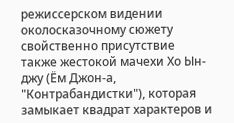режиссерском видении околосказочному сюжету свойственно присутствие также жестокой мачехи Хо Ын-джу (Ём Джон-а, "Контрабандистки"), которая замыкает квадрат характеров и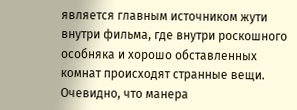является главным источником жути внутри фильма, где внутри роскошного особняка и хорошо обставленных комнат происходят странные вещи. Очевидно, что манера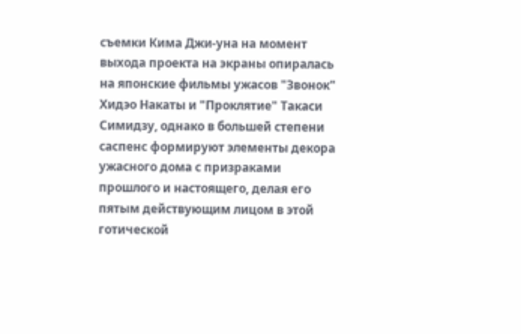съемки Кима Джи-уна на момент выхода проекта на экраны опиралась на японские фильмы ужасов "Звонок" Хидэо Накаты и "Проклятие" Такаси Симидзу, однако в большей степени саспенс формируют элементы декора ужасного дома с призраками прошлого и настоящего, делая его пятым действующим лицом в этой готической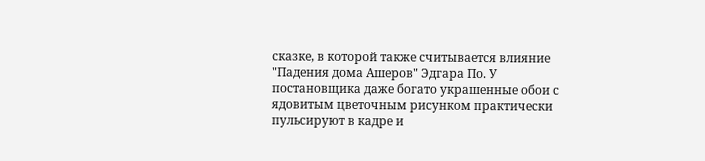сказке, в которой также считывается влияние "Падения дома Ашеров" Эдгара По. У постановщика даже богато украшенные обои с ядовитым цветочным рисунком практически пульсируют в кадре и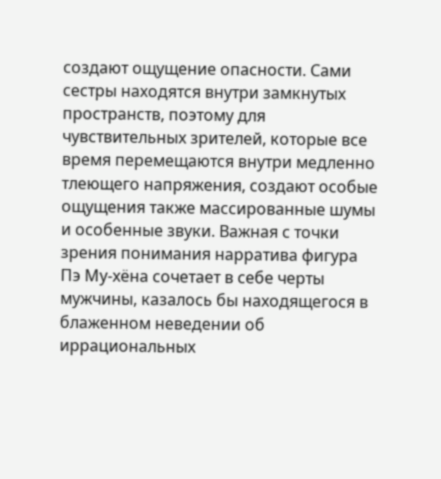создают ощущение опасности. Сами сестры находятся внутри замкнутых пространств, поэтому для чувствительных зрителей, которые все время перемещаются внутри медленно тлеющего напряжения, создают особые ощущения также массированные шумы и особенные звуки. Важная с точки зрения понимания нарратива фигура Пэ Му-хёна сочетает в себе черты мужчины, казалось бы находящегося в блаженном неведении об иррациональных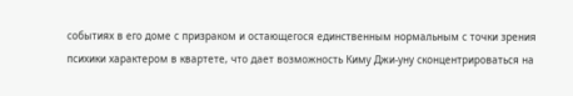событиях в его доме с призраком и остающегося единственным нормальным с точки зрения психики характером в квартете, что дает возможность Киму Джи-уну сконцентрироваться на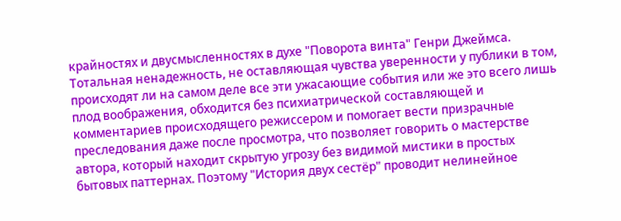крайностях и двусмысленностях в духе "Поворота винта" Генри Джеймса. Тотальная ненадежность, не оставляющая чувства уверенности у публики в том, происходят ли на самом деле все эти ужасающие события или же это всего лишь плод воображения, обходится без психиатрической составляющей и комментариев происходящего режиссером и помогает вести призрачные преследования даже после просмотра, что позволяет говорить о мастерстве автора, который находит скрытую угрозу без видимой мистики в простых бытовых паттернах. Поэтому "История двух сестёр" проводит нелинейное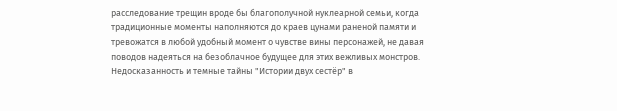расследование трещин вроде бы благополучной нуклеарной семьи, когда традиционные моменты наполняются до краев цунами раненой памяти и тревожатся в любой удобный момент о чувстве вины персонажей, не давая поводов надеяться на безоблачное будущее для этих вежливых монстров. Недосказанность и темные тайны "Истории двух сестёр" в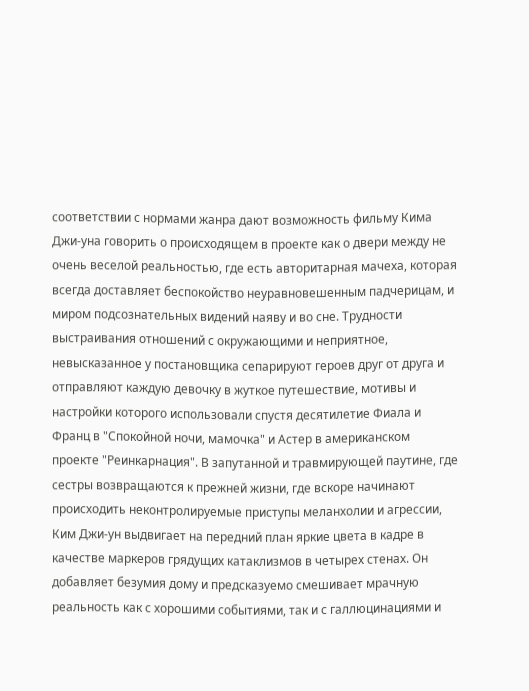соответствии с нормами жанра дают возможность фильму Кима Джи-уна говорить о происходящем в проекте как о двери между не очень веселой реальностью, где есть авторитарная мачеха, которая всегда доставляет беспокойство неуравновешенным падчерицам, и миром подсознательных видений наяву и во сне. Трудности выстраивания отношений с окружающими и неприятное, невысказанное у постановщика сепарируют героев друг от друга и отправляют каждую девочку в жуткое путешествие, мотивы и настройки которого использовали спустя десятилетие Фиала и Франц в "Спокойной ночи, мамочка" и Астер в американском проекте "Реинкарнация". В запутанной и травмирующей паутине, где сестры возвращаются к прежней жизни, где вскоре начинают происходить неконтролируемые приступы меланхолии и агрессии, Ким Джи-ун выдвигает на передний план яркие цвета в кадре в качестве маркеров грядущих катаклизмов в четырех стенах. Он добавляет безумия дому и предсказуемо смешивает мрачную реальность как с хорошими событиями, так и с галлюцинациями и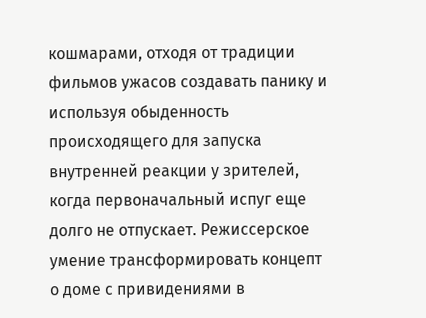кошмарами, отходя от традиции фильмов ужасов создавать панику и используя обыденность происходящего для запуска внутренней реакции у зрителей, когда первоначальный испуг еще долго не отпускает. Режиссерское умение трансформировать концепт о доме с привидениями в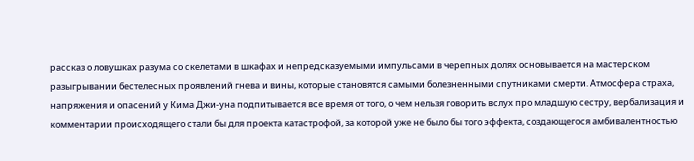рассказ о ловушках разума со скелетами в шкафах и непредсказуемыми импульсами в черепных долях основывается на мастерском разыгрывании бестелесных проявлений гнева и вины, которые становятся самыми болезненными спутниками смерти. Атмосфера страха, напряжения и опасений у Кима Джи-уна подпитывается все время от того, о чем нельзя говорить вслух про младшую сестру, вербализация и комментарии происходящего стали бы для проекта катастрофой, за которой уже не было бы того эффекта, создающегося амбивалентностью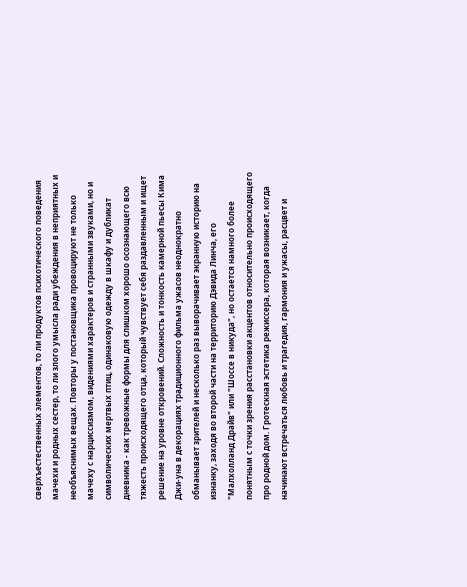сверхъестественных элементов, то ли продуктов психотического поведения мачехи и родных сестер, то ли злого умысла ради убеждения в неприятных и необъяснимых вещах. Повторы у постановщика провоцируют не только мачеху с нарциссизмом, видениями характеров и странными звуками, но и символических мертвых птиц, одинаковую одежду в шкафу и дубликат дневника - как тревожные формы для слишком хорошо осознающего всю тяжесть происходящего отца, который чувствует себя раздавленным и ищет решение на уровне откровений. Сложность и тонкость камерной пьесы Кима Джи-уна в декорациях традиционного фильма ужасов неоднократно обманывает зрителей и несколько раз выворачивает экранную историю на изнанку, заходя во второй части на территорию Дэвида Линча, его "Малхолланд Драйв" или "Шоссе в никуда", но остается намного более понятным с точки зрения расстановки акцентов относительно происходящего про родной дом. Гротескная эстетика режиссера, которая возникает, когда начинают встречаться любовь и трагедия, гармония и ужасы, расцвет и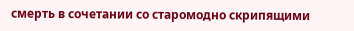смерть в сочетании со старомодно скрипящими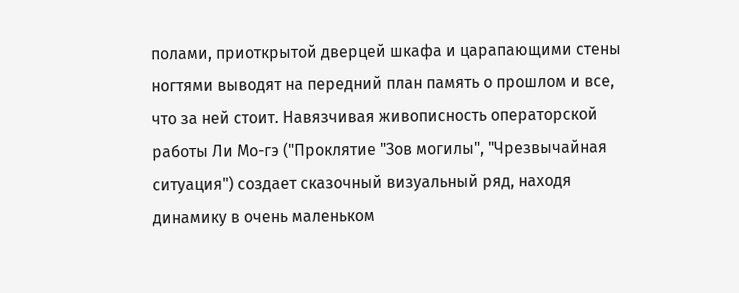полами, приоткрытой дверцей шкафа и царапающими стены ногтями выводят на передний план память о прошлом и все, что за ней стоит. Навязчивая живописность операторской работы Ли Мо-гэ ("Проклятие "Зов могилы", "Чрезвычайная ситуация") создает сказочный визуальный ряд, находя динамику в очень маленьком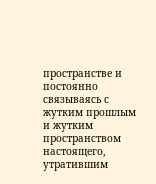пространстве и постоянно связываясь с жутким прошлым и жутким пространством настоящего, утратившим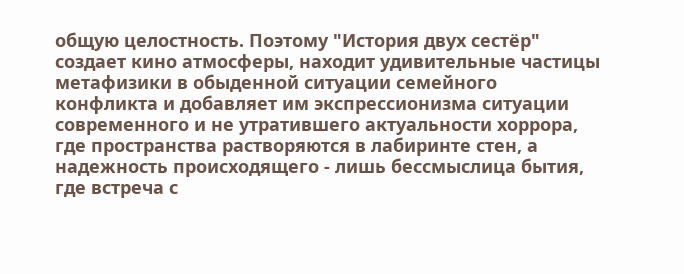общую целостность. Поэтому "История двух сестёр" создает кино атмосферы, находит удивительные частицы метафизики в обыденной ситуации семейного конфликта и добавляет им экспрессионизма ситуации современного и не утратившего актуальности хоррора, где пространства растворяются в лабиринте стен, а надежность происходящего - лишь бессмыслица бытия, где встреча с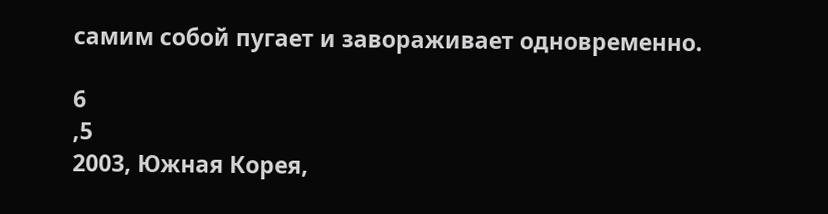самим собой пугает и завораживает одновременно.

6
,5
2003, Южная Корея,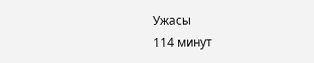Ужасы
114 минут